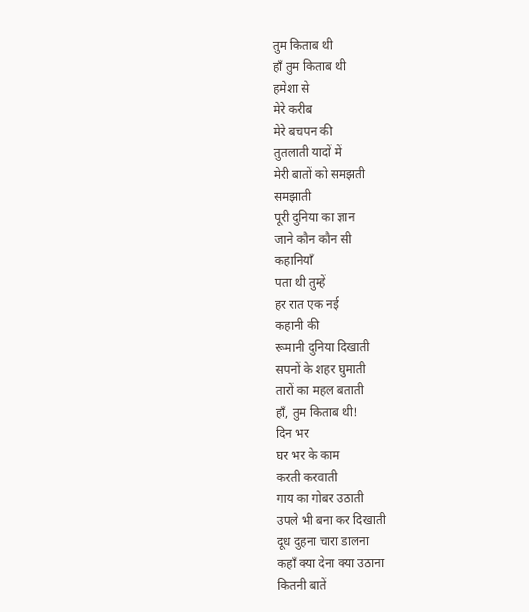तुम किताब थी
हाँ तुम किताब थी
हमेशा से
मेरे करीब
मेरे बचपन की
तुतलाती यादों में
मेरी बातों को समझती
समझाती
पूरी दुनिया का ज्ञान
जाने कौन कौन सी
कहानियाँ
पता थी तुम्हें
हर रात एक नई
कहानी की
रूमानी दुनिया दिखाती
सपनों के शहर घुमाती
तारों का महल बताती
हाँ, तुम किताब थी!
दिन भर
घर भर के काम
करती करवाती
गाय का गोबर उठाती
उपले भी बना कर दिखाती
दूध दुहना चारा डालना
कहाँ क्या देना क्या उठाना
कितनी बातें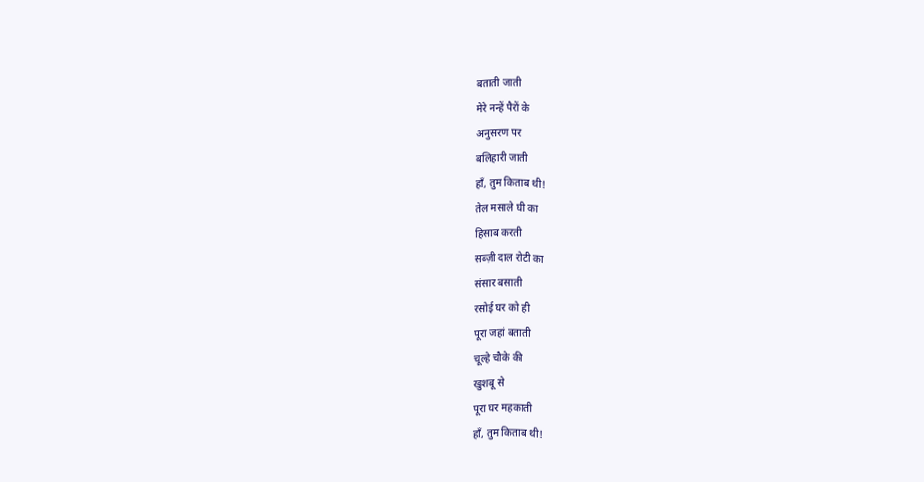बताती जाती
मेरे नन्हें पैरों के
अनुसरण पर
बलिहारी जाती
हाँ, तुम किताब थी!
तेल मसाले घी का
हिसाब करती
सब्ज़ी दाल रोटी का
संसार बसाती
रसोई घर को ही
पूरा जहां बताती
चूल्हे चौके की
खुशबू से
पूरा घर महकाती
हाँ, तुम किताब थी!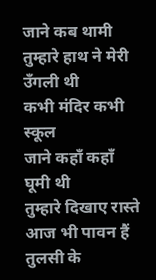जाने कब थामी
तुम्हारे हाथ ने मेरी
उँगली थी
कभी मंदिर कभी स्कूल
जाने कहाँ कहाँ घूमी थी
तुम्हारे दिखाए रास्ते
आज भी पावन हैं
तुलसी के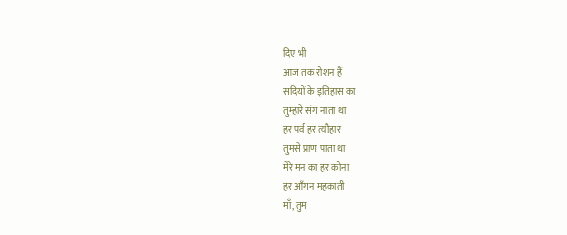दिए भी
आज तक रोशन हैं
सदियों के इतिहास का
तुम्हारे संग नाता था
हर पर्व हर त्यौहार
तुमसे प्राण पाता था
मेरे मन का हर कोना
हर आँगन महकाती
माँ, तुम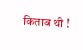किताब थी !